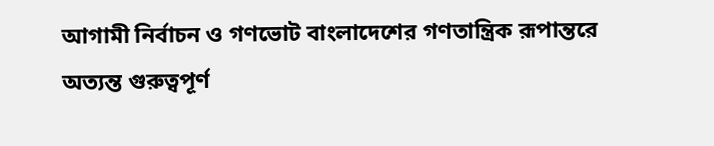আগামী নির্বাচন ও গণভোট বাংলাদেশের গণতান্ত্রিক রূপান্তরে অত্যন্ত গুরুত্বপূর্ণ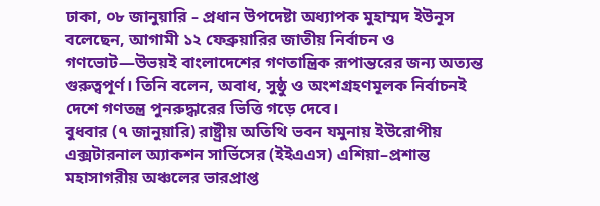ঢাকা, ০৮ জানুয়ারি – প্রধান উপদেষ্টা অধ্যাপক মুহাম্মদ ইউনূস বলেছেন, আগামী ১২ ফেব্রুয়ারির জাতীয় নির্বাচন ও গণভোট—উভয়ই বাংলাদেশের গণতান্ত্রিক রূপান্তরের জন্য অত্যন্ত গুরুত্বপূর্ণ। তিনি বলেন, অবাধ, সুষ্ঠু ও অংশগ্রহণমূলক নির্বাচনই দেশে গণতন্ত্র পুনরুদ্ধারের ভিত্তি গড়ে দেবে।
বুধবার (৭ জানুয়ারি) রাষ্ট্রীয় অতিথি ভবন যমুনায় ইউরোপীয় এক্সটারনাল অ্যাকশন সার্ভিসের (ইইএএস) এশিয়া–প্রশান্ত মহাসাগরীয় অঞ্চলের ভারপ্রাপ্ত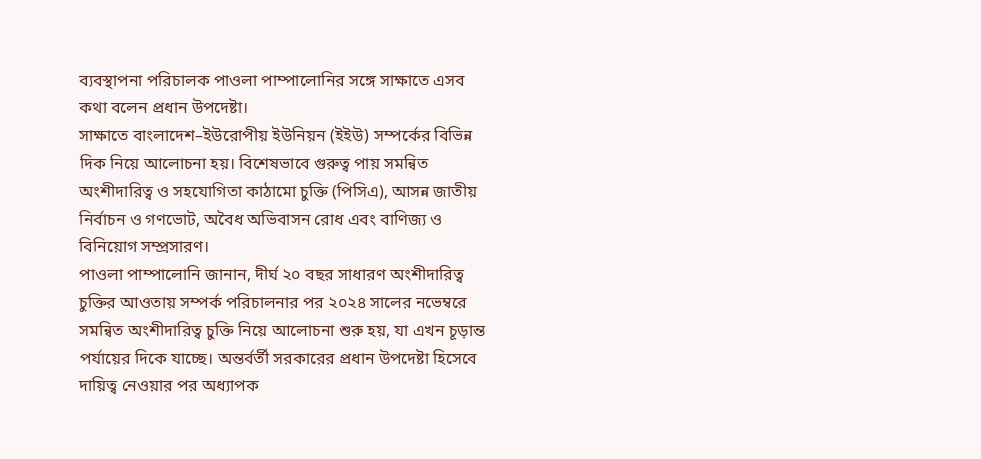ব্যবস্থাপনা পরিচালক পাওলা পাম্পালোনির সঙ্গে সাক্ষাতে এসব কথা বলেন প্রধান উপদেষ্টা।
সাক্ষাতে বাংলাদেশ–ইউরোপীয় ইউনিয়ন (ইইউ) সম্পর্কের বিভিন্ন দিক নিয়ে আলোচনা হয়। বিশেষভাবে গুরুত্ব পায় সমন্বিত অংশীদারিত্ব ও সহযোগিতা কাঠামো চুক্তি (পিসিএ), আসন্ন জাতীয় নির্বাচন ও গণভোট, অবৈধ অভিবাসন রোধ এবং বাণিজ্য ও বিনিয়োগ সম্প্রসারণ।
পাওলা পাম্পালোনি জানান, দীর্ঘ ২০ বছর সাধারণ অংশীদারিত্ব চুক্তির আওতায় সম্পর্ক পরিচালনার পর ২০২৪ সালের নভেম্বরে সমন্বিত অংশীদারিত্ব চুক্তি নিয়ে আলোচনা শুরু হয়, যা এখন চূড়ান্ত পর্যায়ের দিকে যাচ্ছে। অন্তর্বর্তী সরকারের প্রধান উপদেষ্টা হিসেবে দায়িত্ব নেওয়ার পর অধ্যাপক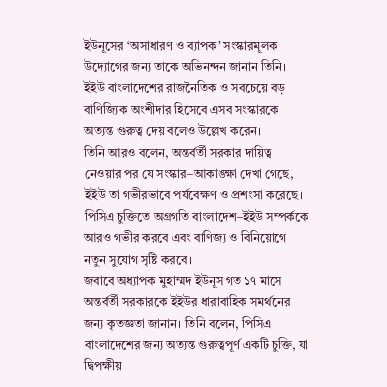ইউনূসের ‘অসাধারণ ও ব্যাপক’ সংস্কারমূলক উদ্যোগের জন্য তাকে অভিনন্দন জানান তিনি। ইইউ বাংলাদেশের রাজনৈতিক ও সবচেয়ে বড় বাণিজ্যিক অংশীদার হিসেবে এসব সংস্কারকে অত্যন্ত গুরুত্ব দেয় বলেও উল্লেখ করেন।
তিনি আরও বলেন, অন্তর্বর্তী সরকার দায়িত্ব নেওয়ার পর যে সংস্কার–আকাঙ্ক্ষা দেখা গেছে, ইইউ তা গভীরভাবে পর্যবেক্ষণ ও প্রশংসা করেছে। পিসিএ চুক্তিতে অগ্রগতি বাংলাদেশ–ইইউ সম্পর্ককে আরও গভীর করবে এবং বাণিজ্য ও বিনিয়োগে নতুন সুযোগ সৃষ্টি করবে।
জবাবে অধ্যাপক মুহাম্মদ ইউনূস গত ১৭ মাসে অন্তর্বর্তী সরকারকে ইইউর ধারাবাহিক সমর্থনের জন্য কৃতজ্ঞতা জানান। তিনি বলেন, পিসিএ বাংলাদেশের জন্য অত্যন্ত গুরুত্বপূর্ণ একটি চুক্তি, যা দ্বিপক্ষীয়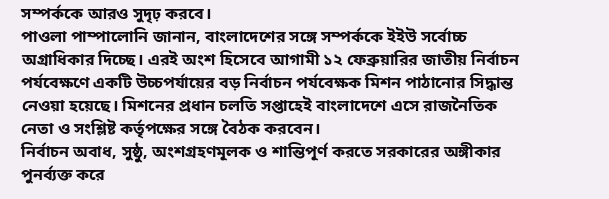সম্পর্ককে আরও সুদৃঢ় করবে।
পাওলা পাম্পালোনি জানান, বাংলাদেশের সঙ্গে সম্পর্ককে ইইউ সর্বোচ্চ অগ্রাধিকার দিচ্ছে। এরই অংশ হিসেবে আগামী ১২ ফেব্রুয়ারির জাতীয় নির্বাচন পর্যবেক্ষণে একটি উচ্চপর্যায়ের বড় নির্বাচন পর্যবেক্ষক মিশন পাঠানোর সিদ্ধান্ত নেওয়া হয়েছে। মিশনের প্রধান চলতি সপ্তাহেই বাংলাদেশে এসে রাজনৈতিক নেতা ও সংশ্লিষ্ট কর্তৃপক্ষের সঙ্গে বৈঠক করবেন।
নির্বাচন অবাধ, সুষ্ঠু, অংশগ্রহণমূলক ও শান্তিপূর্ণ করতে সরকারের অঙ্গীকার পুনর্ব্যক্ত করে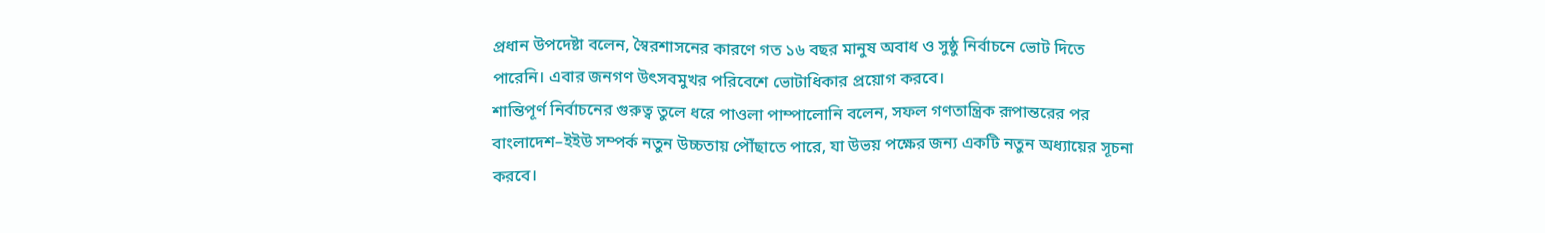প্রধান উপদেষ্টা বলেন, স্বৈরশাসনের কারণে গত ১৬ বছর মানুষ অবাধ ও সুষ্ঠু নির্বাচনে ভোট দিতে পারেনি। এবার জনগণ উৎসবমুখর পরিবেশে ভোটাধিকার প্রয়োগ করবে।
শান্তিপূর্ণ নির্বাচনের গুরুত্ব তুলে ধরে পাওলা পাম্পালোনি বলেন, সফল গণতান্ত্রিক রূপান্তরের পর বাংলাদেশ–ইইউ সম্পর্ক নতুন উচ্চতায় পৌঁছাতে পারে, যা উভয় পক্ষের জন্য একটি নতুন অধ্যায়ের সূচনা করবে।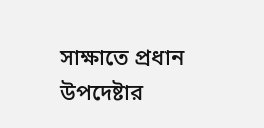সাক্ষাতে প্রধান উপদেষ্টার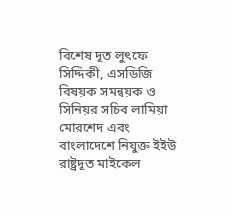বিশেষ দূত লুৎফে সিদ্দিকী, এসডিজি বিষয়ক সমন্বয়ক ও সিনিয়র সচিব লামিয়া মোরশেদ এবং বাংলাদেশে নিযুক্ত ইইউ রাষ্ট্রদূত মাইকেল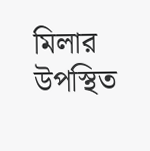মিলার উপস্থিত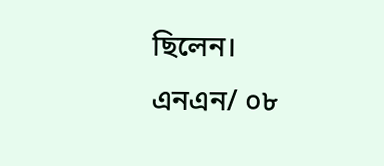ছিলেন।
এনএন/ ০৮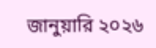জানুয়ারি ২০২৬